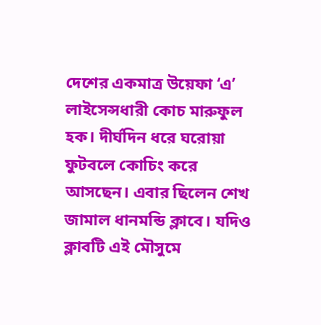দেশের একমাত্র উয়েফা ‘এ’ লাইসেন্সধারী কোচ মারুফুল হক। দীর্ঘদিন ধরে ঘরোয়া ফুটবলে কোচিং করে আসছেন। এবার ছিলেন শেখ জামাল ধানমন্ডি ক্লাবে। যদিও ক্লাবটি এই মৌসুমে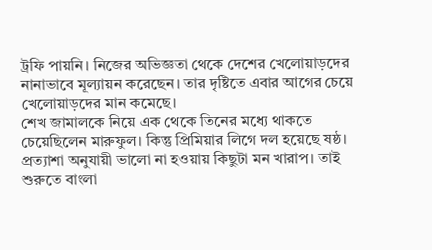ট্রফি পায়নি। নিজের অভিজ্ঞতা থেকে দেশের খেলোয়াড়দের নানাভাবে মূল্যায়ন করেছেন। তার দৃষ্টিতে এবার আগের চেয়ে খেলোয়াড়দের মান কমেছে।
শেখ জামালকে নিয়ে এক থেকে তিনের মধ্যে থাকতে চেয়েছিলেন মারুফুল। কিন্তু প্রিমিয়ার লিগে দল হয়েছে ষষ্ঠ। প্রত্যাশা অনুযায়ী ভালো না হওয়ায় কিছুটা মন খারাপ। তাই শুরুতে বাংলা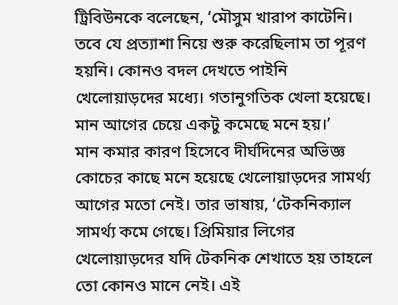ট্রিবিউনকে বলেছেন, ‘মৌসুম খারাপ কাটেনি। তবে যে প্রত্যাশা নিয়ে শুরু করেছিলাম তা পূরণ হয়নি। কোনও বদল দেখতে পাইনি খেলোয়াড়দের মধ্যে। গতানুগতিক খেলা হয়েছে। মান আগের চেয়ে একটু কমেছে মনে হয়।’
মান কমার কারণ হিসেবে দীর্ঘদিনের অভিজ্ঞ কোচের কাছে মনে হয়েছে খেলোয়াড়দের সামর্থ্য আগের মতো নেই। তার ভাষায়, ‘টেকনিক্যাল সামর্থ্য কমে গেছে। প্রিমিয়ার লিগের খেলোয়াড়দের যদি টেকনিক শেখাতে হয় তাহলে তো কোনও মানে নেই। এই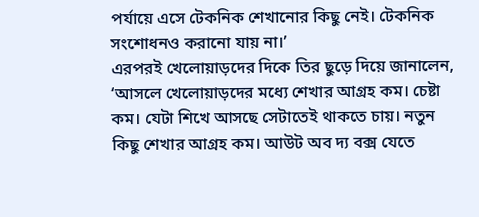পর্যায়ে এসে টেকনিক শেখানোর কিছু নেই। টেকনিক সংশোধনও করানো যায় না।’
এরপরই খেলোয়াড়দের দিকে তির ছুড়ে দিয়ে জানালেন, ‘আসলে খেলোয়াড়দের মধ্যে শেখার আগ্রহ কম। চেষ্টা কম। যেটা শিখে আসছে সেটাতেই থাকতে চায়। নতুন কিছু শেখার আগ্রহ কম। আউট অব দ্য বক্স যেতে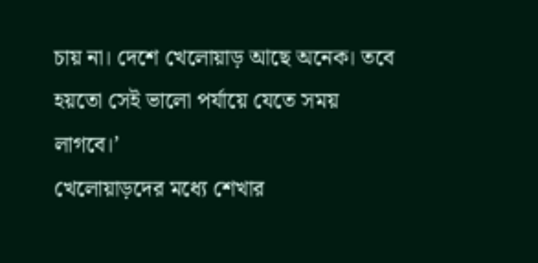চায় না। দেশে খেলোয়াড় আছে অনেক। তবে হয়তো সেই ভালো পর্যায়ে যেতে সময় লাগবে।’
খেলোয়াড়দের মধ্যে শেখার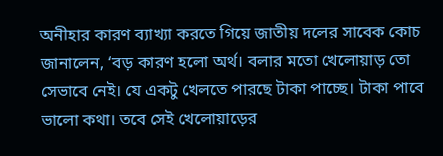অনীহার কারণ ব্যাখ্যা করতে গিয়ে জাতীয় দলের সাবেক কোচ জানালেন, ‘বড় কারণ হলো অর্থ। বলার মতো খেলোয়াড় তো সেভাবে নেই। যে একটু খেলতে পারছে টাকা পাচ্ছে। টাকা পাবে ভালো কথা। তবে সেই খেলোয়াড়ের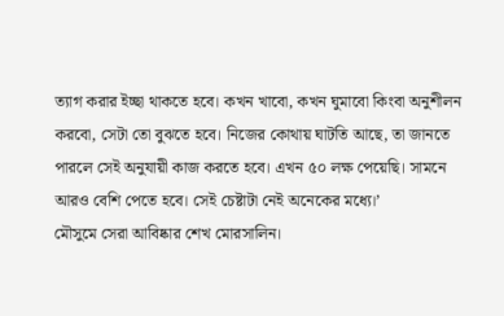ত্যাগ করার ইচ্ছা থাকতে হবে। কখন খাবো, কখন ঘুমাবো কিংবা অনুশীলন করবো, সেটা তো বুঝতে হবে। নিজের কোথায় ঘাটতি আছে, তা জানতে পারলে সেই অনুযায়ী কাজ করতে হবে। এখন ৫০ লক্ষ পেয়েছি। সামনে আরও বেশি পেতে হবে। সেই চেষ্টাটা নেই অনেকের মধ্যে।’
মৌসুমে সেরা আবিষ্কার শেখ মোরসালিন।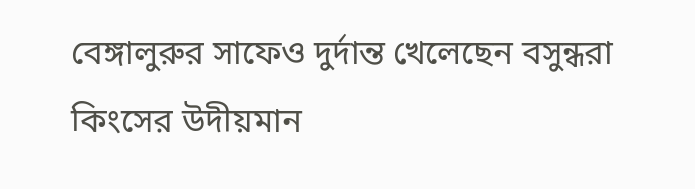বেঙ্গালুরুর সাফেও দুর্দান্ত খেলেছেন বসুন্ধরা কিংসের উদীয়মান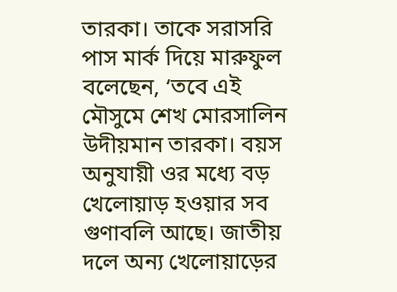তারকা। তাকে সরাসরি পাস মার্ক দিয়ে মারুফুল বলেছেন, ‘তবে এই মৌসুমে শেখ মোরসালিন উদীয়মান তারকা। বয়স অনুযায়ী ওর মধ্যে বড় খেলোয়াড় হওয়ার সব গুণাবলি আছে। জাতীয় দলে অন্য খেলোয়াড়ের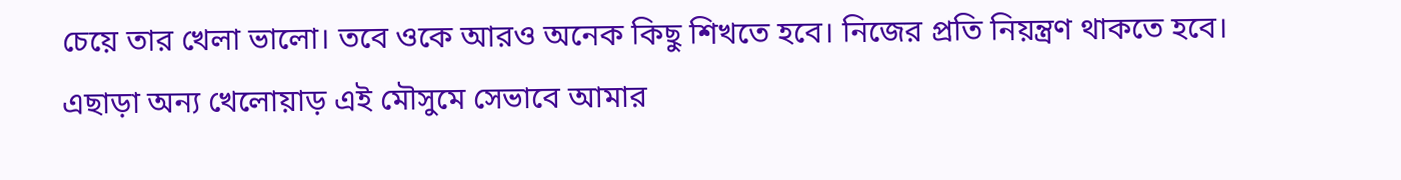চেয়ে তার খেলা ভালো। তবে ওকে আরও অনেক কিছু শিখতে হবে। নিজের প্রতি নিয়ন্ত্রণ থাকতে হবে। এছাড়া অন্য খেলোয়াড় এই মৌসুমে সেভাবে আমার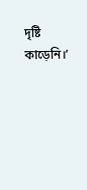দৃষ্টি কাড়েনি।’